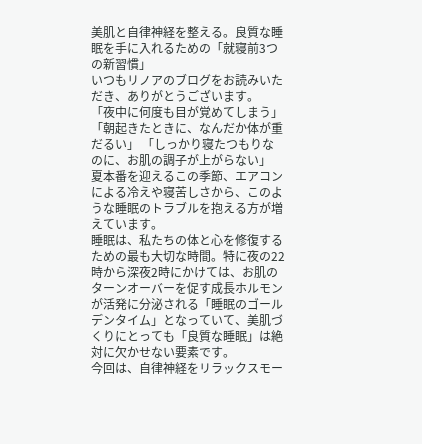美肌と自律神経を整える。良質な睡眠を手に入れるための「就寝前3つの新習慣」
いつもリノアのブログをお読みいただき、ありがとうございます。
「夜中に何度も目が覚めてしまう」 「朝起きたときに、なんだか体が重だるい」 「しっかり寝たつもりなのに、お肌の調子が上がらない」
夏本番を迎えるこの季節、エアコンによる冷えや寝苦しさから、このような睡眠のトラブルを抱える方が増えています。
睡眠は、私たちの体と心を修復するための最も大切な時間。特に夜の22時から深夜2時にかけては、お肌のターンオーバーを促す成長ホルモンが活発に分泌される「睡眠のゴールデンタイム」となっていて、美肌づくりにとっても「良質な睡眠」は絶対に欠かせない要素です。
今回は、自律神経をリラックスモー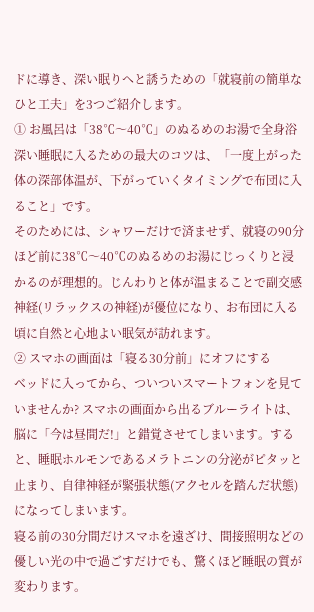ドに導き、深い眠りへと誘うための「就寝前の簡単なひと工夫」を3つご紹介します。
① お風呂は「38℃〜40℃」のぬるめのお湯で全身浴
深い睡眠に入るための最大のコツは、「一度上がった体の深部体温が、下がっていくタイミングで布団に入ること」です。
そのためには、シャワーだけで済ませず、就寝の90分ほど前に38℃〜40℃のぬるめのお湯にじっくりと浸かるのが理想的。じんわりと体が温まることで副交感神経(リラックスの神経)が優位になり、お布団に入る頃に自然と心地よい眠気が訪れます。
② スマホの画面は「寝る30分前」にオフにする
ベッドに入ってから、ついついスマートフォンを見ていませんか? スマホの画面から出るブルーライトは、脳に「今は昼間だ!」と錯覚させてしまいます。すると、睡眠ホルモンであるメラトニンの分泌がピタッと止まり、自律神経が緊張状態(アクセルを踏んだ状態)になってしまいます。
寝る前の30分間だけスマホを遠ざけ、間接照明などの優しい光の中で過ごすだけでも、驚くほど睡眠の質が変わります。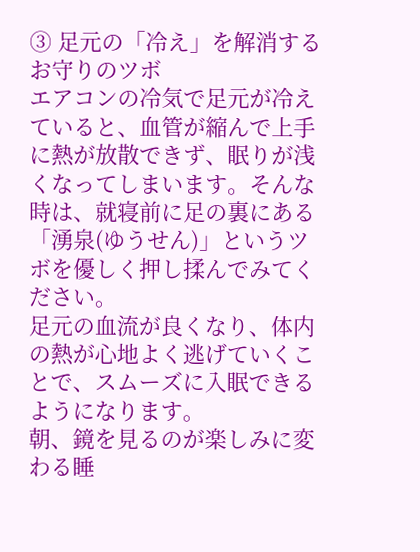③ 足元の「冷え」を解消するお守りのツボ
エアコンの冷気で足元が冷えていると、血管が縮んで上手に熱が放散できず、眠りが浅くなってしまいます。そんな時は、就寝前に足の裏にある「湧泉(ゆうせん)」というツボを優しく押し揉んでみてください。
足元の血流が良くなり、体内の熱が心地よく逃げていくことで、スムーズに入眠できるようになります。
朝、鏡を見るのが楽しみに変わる睡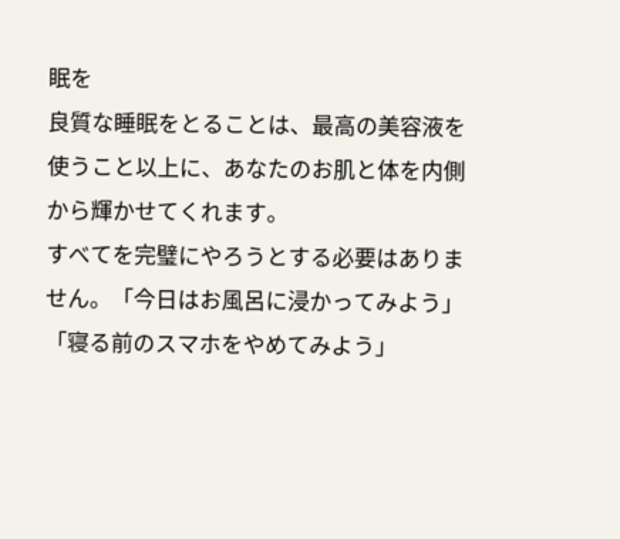眠を
良質な睡眠をとることは、最高の美容液を使うこと以上に、あなたのお肌と体を内側から輝かせてくれます。
すべてを完璧にやろうとする必要はありません。「今日はお風呂に浸かってみよう」「寝る前のスマホをやめてみよう」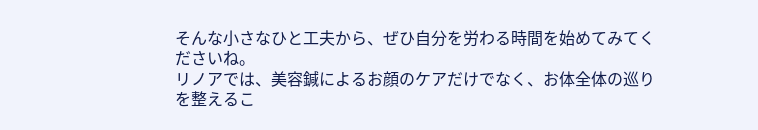そんな小さなひと工夫から、ぜひ自分を労わる時間を始めてみてくださいね。
リノアでは、美容鍼によるお顔のケアだけでなく、お体全体の巡りを整えるこ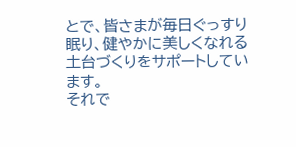とで、皆さまが毎日ぐっすり眠り、健やかに美しくなれる土台づくりをサポートしています。
それで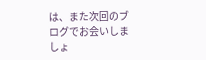は、また次回のブログでお会いしましょ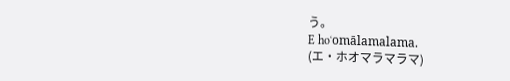う。
E hoʻomālamalama.
(エ・ホオマラマラマ)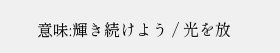意味:輝き続けよう / 光を放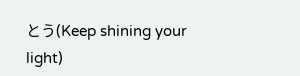とう(Keep shining your light)